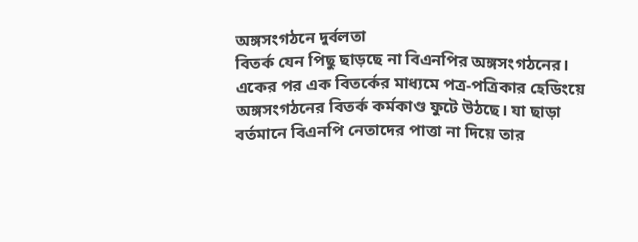অঙ্গসংগঠনে দুর্বলতা
বিতর্ক যেন পিছু ছাড়ছে না বিএনপির অঙ্গসংগঠনের। একের পর এক বিতর্কের মাধ্যমে পত্র-পত্রিকার হেডিংয়ে অঙ্গসংগঠনের বিতর্ক কর্মকাণ্ড ফুটে উঠছে। যা ছাড়া বর্তমানে বিএনপি নেতাদের পাত্তা না দিয়ে তার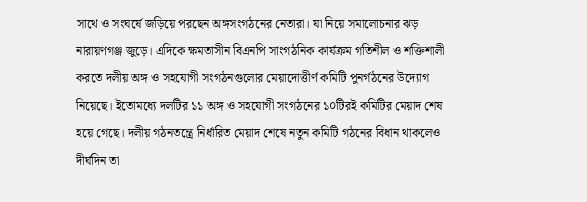সাথে ও সংঘর্ষে জড়িয়ে পরছেন অঙ্গসংগঠনের নেতারা। যা নিয়ে সমালোচনার ঝড় নারায়ণগঞ্জ জুড়ে। এদিকে ক্ষমতাসীন বিএনপি সাংগঠনিক কার্যক্রম গতিশীল ও শক্তিশালী করতে দলীয় অঙ্গ ও সহযোগী সংগঠনগুলোর মেয়াদোত্তীর্ণ কমিটি পুনর্গঠনের উদ্যোগ নিয়েছে। ইতোমধ্যে দলটির ১১ অঙ্গ ও সহযোগী সংগঠনের ১০টিরই কমিটির মেয়াদ শেষ হয়ে গেছে। দলীয় গঠনতন্ত্রে নির্ধারিত মেয়াদ শেষে নতুন কমিটি গঠনের বিধান থাকলেও দীর্ঘদিন তা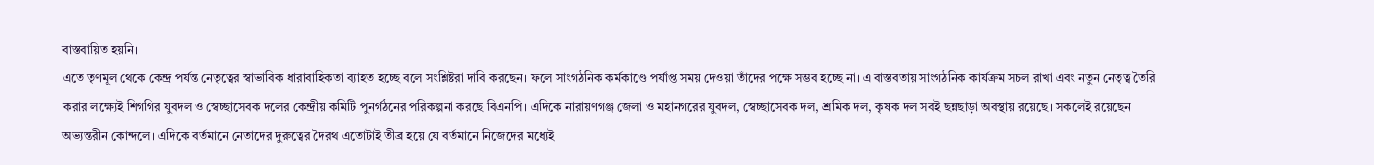বাস্তবায়িত হয়নি।
এতে তৃণমূল থেকে কেন্দ্র পর্যন্ত নেতৃত্বের স্বাভাবিক ধারাবাহিকতা ব্যাহত হচ্ছে বলে সংশ্লিষ্টরা দাবি করছেন। ফলে সাংগঠনিক কর্মকাণ্ডে পর্যাপ্ত সময় দেওয়া তাঁদের পক্ষে সম্ভব হচ্ছে না। এ বাস্তবতায় সাংগঠনিক কার্যক্রম সচল রাখা এবং নতুন নেতৃত্ব তৈরি করার লক্ষ্যেই শিগগির যুবদল ও স্বেচ্ছাসেবক দলের কেন্দ্রীয় কমিটি পুনর্গঠনের পরিকল্পনা করছে বিএনপি। এদিকে নারায়ণগঞ্জ জেলা ও মহানগরের যুবদল, স্বেচ্ছাসেবক দল, শ্রমিক দল, কৃষক দল সবই ছন্নছাড়া অবস্থায় রয়েছে। সকলেই রয়েছেন অভ্যন্তরীন কোন্দলে। এদিকে বর্তমানে নেতাদের দুরুত্বের দৈরথ এতোটাই তীব্র হয়ে যে বর্তমানে নিজেদের মধ্যেই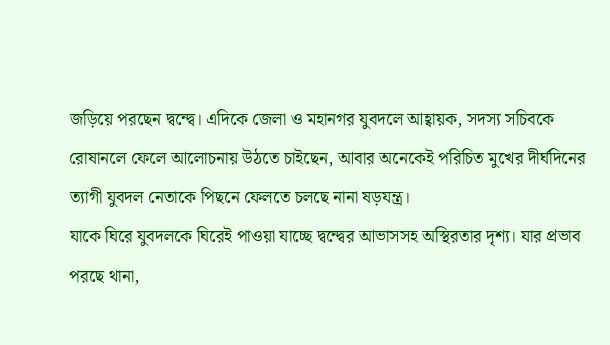জড়িয়ে পরছেন দ্বন্দ্বে। এদিকে জেলা ও মহানগর যুবদলে আহ্বায়ক, সদস্য সচিবকে রোষানলে ফেলে আলোচনায় উঠতে চাইছেন, আবার অনেকেই পরিচিত মুখের দীর্ঘদিনের ত্যাগী যুবদল নেতাকে পিছনে ফেলতে চলছে নানা ষড়যন্ত্র।
যাকে ঘিরে যুবদলকে ঘিরেই পাওয়া যাচ্ছে দ্বন্দ্বের আভাসসহ অস্থিরতার দৃশ্য। যার প্রভাব পরছে থানা,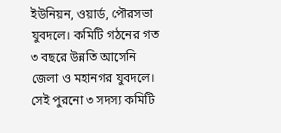ইউনিয়ন, ওয়ার্ড, পৌরসভা যুবদলে। কমিটি গঠনের গত ৩ বছরে উন্নতি আসেনি জেলা ও মহানগর যুবদলে। সেই পুরনো ৩ সদস্য কমিটি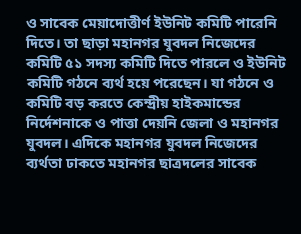ও সাবেক মেয়াদোত্তীর্ণ ইউনিট কমিটি পারেনি দিতে। তা ছাড়া মহানগর যুবদল নিজেদের কমিটি ৫১ সদস্য কমিটি দিতে পারলে ও ইউনিট কমিটি গঠনে ব্যর্থ হয়ে পরেছেন। যা গঠনে ও কমিটি বড় করতে কেন্দ্রীয় হাইকমান্ডের নির্দেশনাকে ও পাত্তা দেয়নি জেলা ও মহানগর যুবদল। এদিকে মহানগর যুবদল নিজেদের ব্যর্থতা ঢাকতে মহানগর ছাত্রদলের সাবেক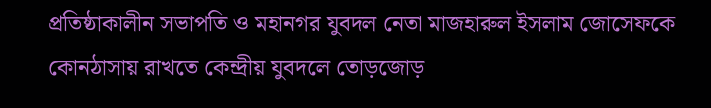প্রতিষ্ঠাকালীন সভাপতি ও মহানগর যুবদল নেতা মাজহারুল ইসলাম জোসেফকে কোনঠাসায় রাখতে কেন্দ্রীয় যুবদলে তোড়জোড়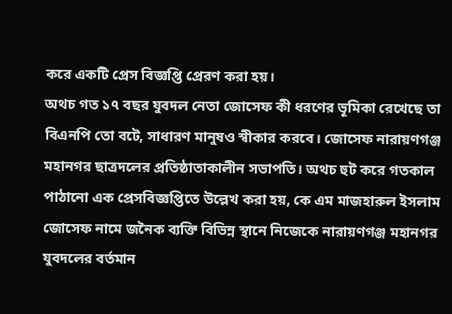করে একটি প্রেস বিজ্ঞপ্তি প্রেরণ করা হয়।
অথচ গত ১৭ বছর যুবদল নেতা জোসেফ কী ধরণের ভূমিকা রেখেছে তা বিএনপি তো বটে, সাধারণ মানুষও স্বীকার করবে। জোসেফ নারায়ণগঞ্জ মহানগর ছাত্রদলের প্রতিষ্ঠাতাকালীন সভাপতি। অথচ হুট করে গতকাল পাঠানো এক প্রেসবিজ্ঞপ্তিতে উল্লেখ করা হয়, কে এম মাজহারুল ইসলাম জোসেফ নামে জনৈক ব্যক্তি বিভিন্ন স্থানে নিজেকে নারায়ণগঞ্জ মহানগর যুবদলের বর্তমান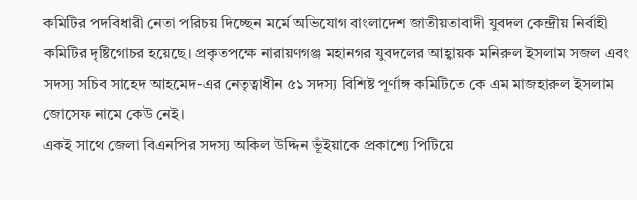কমিটির পদবিধারী নেতা পরিচয় দিচ্ছেন মর্মে অভিযোগ বাংলাদেশ জাতীয়তাবাদী যুবদল কেন্দ্রীয় নির্বাহী কমিটির দৃষ্টিগোচর হয়েছে। প্রকৃতপক্ষে নারায়ণগঞ্জ মহানগর যুবদলের আহ্বায়ক মনিরুল ইসলাম সজল এবং সদস্য সচিব সাহেদ আহমেদ-এর নেতৃত্বাধীন ৫১ সদস্য বিশিষ্ট পূর্ণাঙ্গ কমিটিতে কে এম মাজহারুল ইসলাম জোসেফ নামে কেউ নেই।
একই সাথে জেলা বিএনপির সদস্য অকিল উদ্দিন ভূঁইয়াকে প্রকাশ্যে পিটিয়ে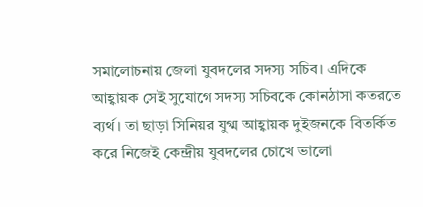সমালোচনায় জেলা যুবদলের সদস্য সচিব। এদিকে আহ্বায়ক সেই সুযোগে সদস্য সচিবকে কোনঠাসা কতরতে ব্যর্থ। তা ছাড়া সিনিয়র যুগ্ম আহ্বায়ক দুইজনকে বিতর্কিত করে নিজেই কেন্দ্রীয় যুবদলের চোখে ভালো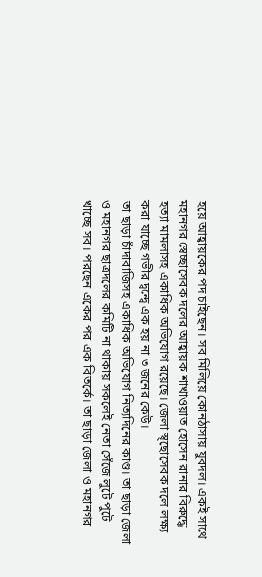হয়ে আহ্বায়কের পদ চাইছেন। সব মিলিয়ে কোনঠাসায় যুবদল। একই সাথে মহানগর স্বেচ্ছাসেবক দলের আহ্বায়ক শাখাওয়াত হোসেন রানার বিরুদ্ধে হত্যা মামলাসহ একাধিক অভিযোগ রয়েছে। জেলা স্ব্ছোসেবক দলে লক্ষ্য করা যাচ্ছে গভীর দ্বন্দ্বে এক হয় না ৩ জনের কেউ।
তা ছাড়া চাঁদাবাজিসহ একাধিক অভিযোগ নিত্যদিনের কাণ্ড। তা ছাড়া জেলা ও মহানগর ছাত্রদলের কমিটি না থাকায় সকলেই নেতা সেঁজে লুটে পুটে খাচ্ছে সব। পরছেন একের পর এক বিতর্কে। তা ছাড়া জেলা ও মহানগর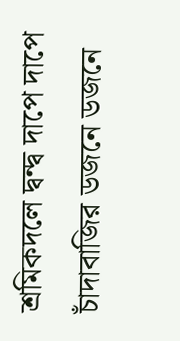শ্রমিকদলে দ্বন্দ্ব দাপে দাপে চাঁদাবাজির ডজনে ডজনে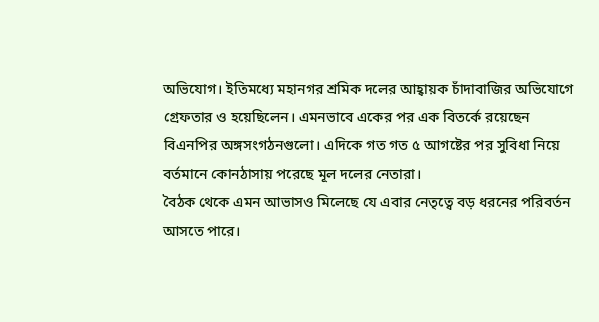অভিযোগ। ইতিমধ্যে মহানগর শ্রমিক দলের আহ্বায়ক চাঁদাবাজির অভিযোগে গ্রেফতার ও হয়েছিলেন। এমনভাবে একের পর এক বিতর্কে রয়েছেন বিএনপির অঙ্গসংগঠনগুলো। এদিকে গত গত ৫ আগষ্টের পর সুবিধা নিয়ে বর্তমানে কোনঠাসায় পরেছে মূল দলের নেতারা।
বৈঠক থেকে এমন আভাসও মিলেছে যে এবার নেতৃত্বে বড় ধরনের পরিবর্তন আসতে পারে।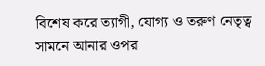বিশেষ করে ত্যাগী, যোগ্য ও তরুণ নেতৃত্ব সামনে আনার ওপর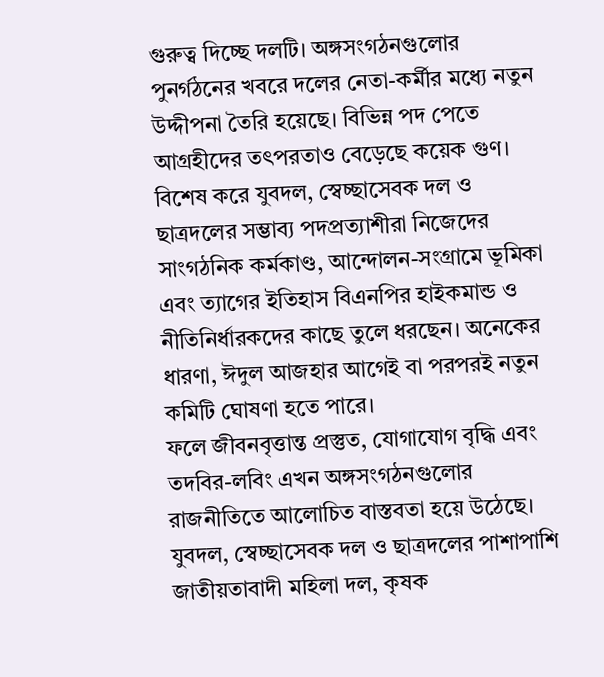গুরুত্ব দিচ্ছে দলটি। অঙ্গসংগঠনগুলোর পুনর্গঠনের খবরে দলের নেতা-কর্মীর মধ্যে নতুন উদ্দীপনা তৈরি হয়েছে। বিভিন্ন পদ পেতে আগ্রহীদের তৎপরতাও বেড়েছে কয়েক গুণ। বিশেষ করে যুবদল, স্বেচ্ছাসেবক দল ও ছাত্রদলের সম্ভাব্য পদপ্রত্যাশীরা নিজেদের সাংগঠনিক কর্মকাণ্ড, আন্দোলন-সংগ্রামে ভূমিকা এবং ত্যাগের ইতিহাস বিএনপির হাইকমান্ড ও নীতিনির্ধারকদের কাছে তুলে ধরছেন। অনেকের ধারণা, ঈদুল আজহার আগেই বা পরপরই নতুন কমিটি ঘোষণা হতে পারে।
ফলে জীবনবৃত্তান্ত প্রস্তুত, যোগাযোগ বৃদ্ধি এবং তদবির-লবিং এখন অঙ্গসংগঠনগুলোর রাজনীতিতে আলোচিত বাস্তবতা হয়ে উঠেছে। যুবদল, স্বেচ্ছাসেবক দল ও ছাত্রদলের পাশাপাশি জাতীয়তাবাদী মহিলা দল, কৃষক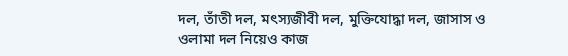দল, তাঁতী দল, মৎস্যজীবী দল, মুক্তিযোদ্ধা দল, জাসাস ও ওলামা দল নিয়েও কাজ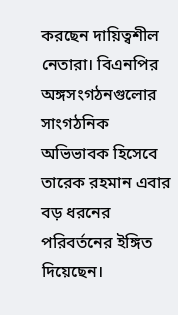করছেন দায়িত্বশীল নেতারা। বিএনপির অঙ্গসংগঠনগুলোর সাংগঠনিক অভিভাবক হিসেবে তারেক রহমান এবার বড় ধরনের পরিবর্তনের ইঙ্গিত দিয়েছেন।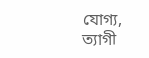যোগ্য, ত্যাগী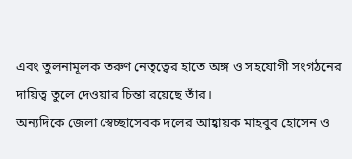এবং তুলনামূলক তরুণ নেতৃত্বের হাতে অঙ্গ ও সহযোগী সংগঠনের দায়িত্ব তুলে দেওয়ার চিন্তা রয়েছে তাঁর।
অন্যদিকে জেলা স্বেচ্ছাসেবক দলের আহ্বায়ক মাহবুব হোসেন ও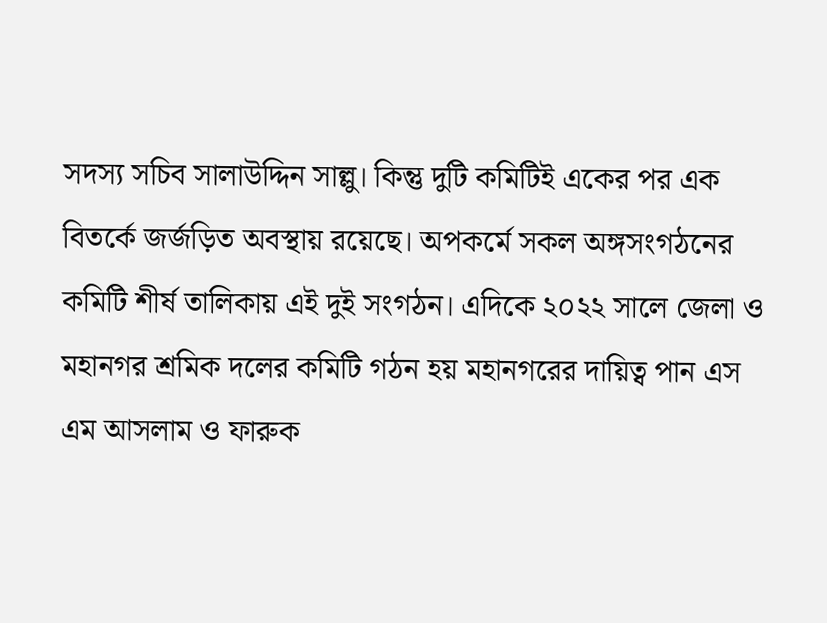সদস্য সচিব সালাউদ্দিন সাল্লু। কিন্তু দুটি কমিটিই একের পর এক বিতর্কে জর্জড়িত অবস্থায় রয়েছে। অপকর্মে সকল অঙ্গসংগঠনের কমিটি শীর্ষ তালিকায় এই দুই সংগঠন। এদিকে ২০২২ সালে জেলা ও মহানগর শ্রমিক দলের কমিটি গঠন হয় মহানগরের দায়িত্ব পান এস এম আসলাম ও ফারুক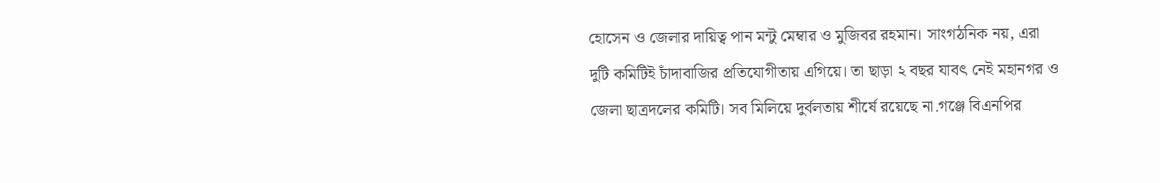হোসেন ও জেলার দায়িত্ব পান মন্টু মেম্বার ও মুজিবর রহমান। সাংগঠনিক নয়, এরা দুটি কমিটিই চাঁদাবাজির প্রতিযোগীতায় এগিয়ে। তা ছাড়া ২ বছর যাবৎ নেই মহানগর ও জেলা ছাত্রদলের কমিটি। সব মিলিয়ে দুর্বলতায় শীর্ষে রয়েছে না.গঞ্জে বিএনপির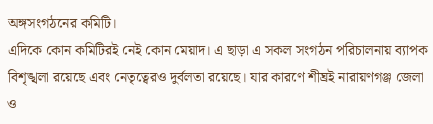অঙ্গসংগঠনের কমিটি।
এদিকে কোন কমিটিরই নেই কোন মেয়াদ। এ ছাড়া এ সকল সংগঠন পরিচালনায় ব্যাপক বিশৃঙ্খলা রয়েছে এবং নেতৃত্বেরও দুর্বলতা রয়েছে। যার কারণে শীঘ্রই নারায়ণগঞ্জ জেলা ও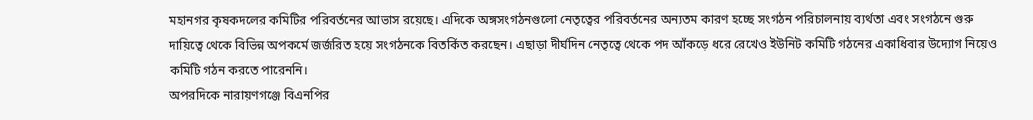মহানগর কৃষকদলের কমিটির পরিবর্তনের আভাস রয়েছে। এদিকে অঙ্গসংগঠনগুলো নেতৃত্বের পরিবর্তনের অন্যতম কারণ হচ্ছে সংগঠন পরিচালনায় ব্যর্থতা এবং সংগঠনে গুরু দায়িত্বে থেকে বিভিন্ন অপকর্মে জর্জরিত হয়ে সংগঠনকে বিতর্কিত করছেন। এছাড়া দীর্ঘদিন নেতৃত্বে থেকে পদ আঁকড়ে ধরে রেখেও ইউনিট কমিটি গঠনের একাধিবার উদ্যোগ নিয়েও কমিটি গঠন করতে পারেননি।
অপরদিকে নারায়ণগঞ্জে বিএনপির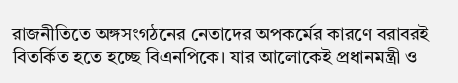রাজনীতিতে অঙ্গসংগঠনের নেতাদের অপকর্মের কারণে বরাবরই বিতর্কিত হতে হচ্ছে বিএনপিকে। যার আলোকেই প্রধানমন্ত্রী ও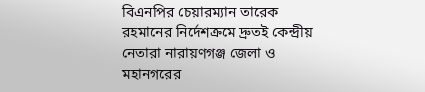বিএনপির চেয়ারম্যান তারেক রহমানের নির্দেশক্রমে দ্রুতই কেন্দ্রীয় নেতারা নারায়ণগঞ্জ জেলা ও মহানগরের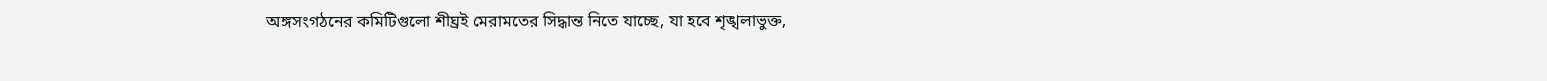অঙ্গসংগঠনের কমিটিগুলো শীঘ্রই মেরামতের সিদ্ধান্ত নিতে যাচ্ছে, যা হবে শৃঙ্খলাভুক্ত,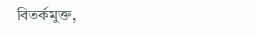বিতর্কমুক্ত,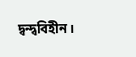দ্বন্দ্ববিহীন।